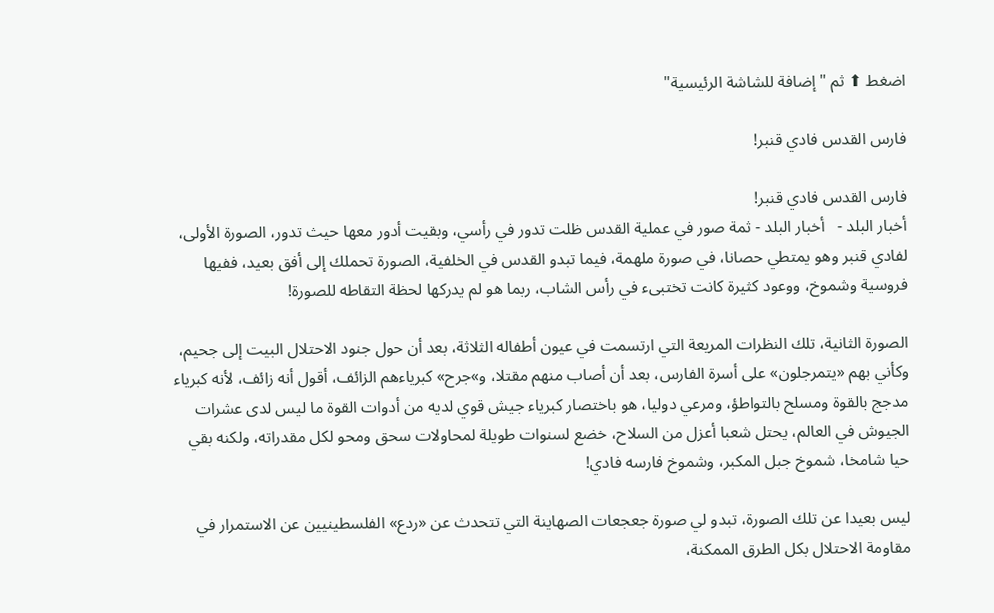اضغط ⬆ ثم "إضافة للشاشة الرئيسية"

فارس القدس فادي قنبر!

فارس القدس فادي قنبر!
أخبار البلد -   أخبار البلد - ثمة صور في عملية القدس ظلت تدور في رأسي، وبقيت أدور معها حيث تدور، الصورة الأولى، لفادي قنبر وهو يمتطي حصانا، في صورة ملهمة، فيما تبدو القدس في الخلفية، الصورة تحملك إلى أفق بعيد، ففيها فروسية وشموخ، ووعود كثيرة كانت تختبىء في رأس الشاب، ربما هو لم يدركها لحظة التقاطه للصورة!

الصورة الثانية، تلك النظرات المريعة التي ارتسمت في عيون أطفاله الثلاثة، بعد أن حول جنود الاحتلال البيت إلى جحيم، وكأني بهم «يتمرجلون» على أسرة الفارس، بعد أن أصاب منهم مقتلا، و»جرح» كبرياءهم الزائف، أقول أنه زائف، لأنه كبرياء مدجج بالقوة ومسلح بالتواطؤ، ومرعي دوليا، هو باختصار كبرياء جيش قوي لديه من أدوات القوة ما ليس لدى عشرات الجيوش في العالم، يحتل شعبا أعزل من السلاح، خضع لسنوات طويلة لمحاولات سحق ومحو لكل مقدراته، ولكنه بقي حيا شامخا، شموخ جبل المكبر، وشموخ فارسه فادي!

ليس بعيدا عن تلك الصورة، تبدو لي صورة جعجعات الصهاينة التي تتحدث عن «ردع» الفلسطينيين عن الاستمرار في مقاومة الاحتلال بكل الطرق الممكنة،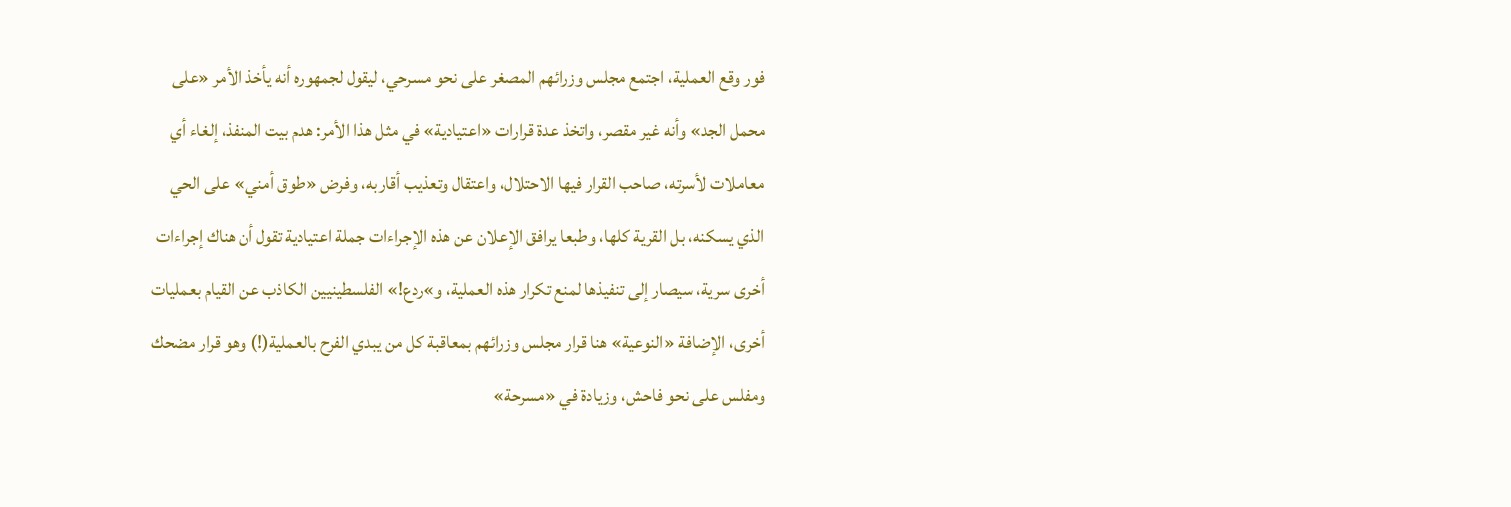فور وقع العملية، اجتمع مجلس وزرائهم المصغر على نحو مسرحي، ليقول لجمهوره أنه يأخذ الأمر «على محمل الجد» وأنه غير مقصر، واتخذ عدة قرارات «اعتيادية» في مثل هذا الأمر: هدم بيت المنفذ، إلغاء أي معاملات لأسرته، صاحب القرار فيها الاحتلال، واعتقال وتعذيب أقاربه، وفرض «طوق أمني» على الحي الذي يسكنه، بل القرية كلها، وطبعا يرافق الإعلان عن هذه الإجراءات جملة اعتيادية تقول أن هناك إجراءات أخرى سرية، سيصار إلى تنفيذها لمنع تكرار هذه العملية، و»ردع!» الفلسطينيين الكاذب عن القيام بعمليات أخرى، الإضافة «النوعية» هنا قرار مجلس وزرائهم بمعاقبة كل من يبدي الفرح بالعملية(!) وهو قرار مضحك ومفلس على نحو فاحش، وزيادة في «مسرحة»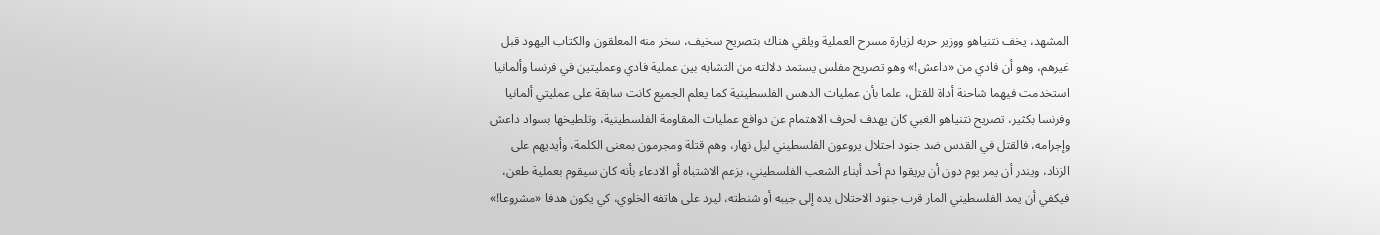المشهد، يخف نتنياهو ووزير حربه لزيارة مسرح العملية ويلقي هناك بتصريح سخيف، سخر منه المعلقون والكتاب اليهود قبل غيرهم، وهو أن فادي من «داعش!» وهو تصريح مفلس يستمد دلالته من التشابه بين عملية فادي وعمليتين في فرنسا وألمانيا استخدمت فيهما شاحنة أداة للقتل، علما بأن عمليات الدهس الفلسطينية كما يعلم الجميع كانت سابقة على عمليتي ألمانيا وفرنسا بكثير، تصريح نتنياهو الغبي كان يهدف لحرف الاهتمام عن دوافع عمليات المقاومة الفلسطينية، وتلطيخها بسواد داعش وإجرامه، فالقتل في القدس ضد جنود احتلال يروعون الفلسطيني ليل نهار، وهم قتلة ومجرمون بمعنى الكلمة، وأيديهم على الزناد، ويندر أن يمر يوم دون أن يريقوا دم أحد أبناء الشعب الفلسطيني، بزعم الاشتباه أو الادعاء بأنه كان سيقوم بعملية طعن، فيكفي أن يمد الفلسطيني المار قرب جنود الاحتلال يده إلى جيبه أو شنطته، ليرد على هاتفه الخلوي، كي يكون هدفا «مشروعا!»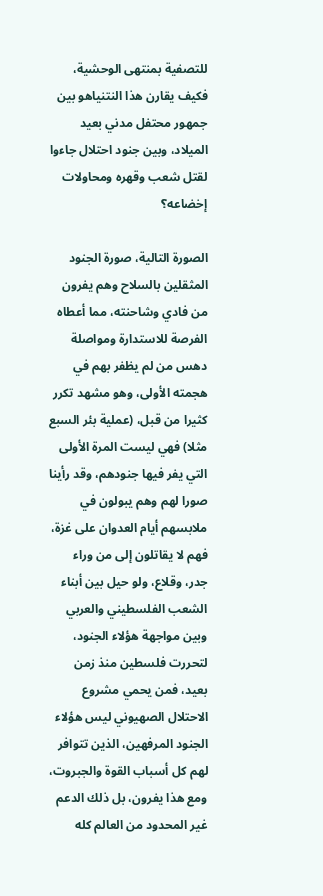للتصفية بمنتهى الوحشية، فكيف يقارن هذا النتنياهو بين جمهور محتفل مدني بعيد الميلاد، وبين جنود احتلال جاءوا لقتل شعب وقهره ومحاولات إخضاعه؟

الصورة التالية، صورة الجنود المثقلين بالسلاح وهم يفرون من فادي وشاحنته، مما أعطاه الفرصة للاستدارة ومواصلة دهس من لم يظفر بهم في هجمته الأولى، وهو مشهد تكرر كثيرا من قبل، (عملية بئر السبع مثلا) فهي ليست المرة الأولى التي يفر فيها جنودهم، وقد رأينا صورا لهم وهم يبولون في ملابسهم أيام العدوان على غزة، فهم لا يقاتلون إلى من وراء جدر، وقلاع، ولو حيل بين أبناء الشعب الفلسطيني والعربي وبين مواجهة هؤلاء الجنود، لتحررت فلسطين منذ زمن بعيد، فمن يحمي مشروع الاحتلال الصهيوني ليس هؤلاء الجنود المرفهين، الذين تتوافر لهم كل أسباب القوة والجبروت، ومع هذا يفرون، بل ذلك الدعم غير المحدود من العالم كله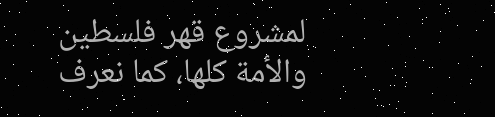لمشروع قهر فلسطين والأمة كلها، كما نعرف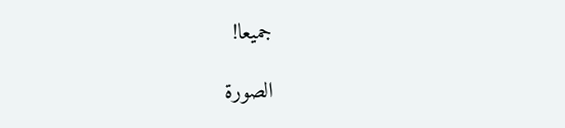جميعا!

الصورة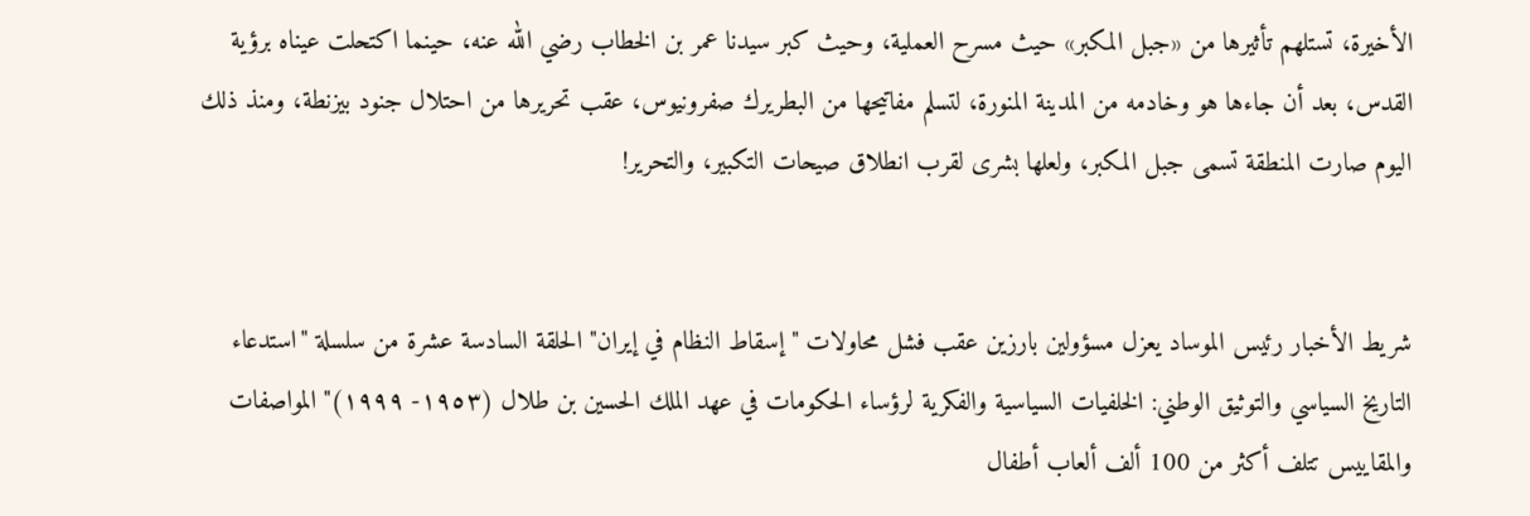الأخيرة، تستلهم تأثيرها من «جبل المكبر» حيث مسرح العملية، وحيث كبر سيدنا عمر بن الخطاب رضي الله عنه، حينما اكتحلت عيناه برؤية القدس، بعد أن جاءها هو وخادمه من المدينة المنورة، لتسلم مفاتيحها من البطريرك صفرونيوس، عقب تحريرها من احتلال جنود بيزنطة، ومنذ ذلك اليوم صارت المنطقة تسمى جبل المكبر، ولعلها بشرى لقرب انطلاق صيحات التكبير، والتحرير!


شريط الأخبار رئيس الموساد يعزل مسؤولين بارزين عقب فشل محاولات "إسقاط النظام في إيران" الحلقة السادسة عشرة من سلسلة "استدعاء التاريخ السياسي والتوثيق الوطني: الخلفيات السياسية والفكرية لرؤساء الحكومات في عهد الملك الحسين بن طلال (١٩٥٣- ١٩٩٩)" المواصفات والمقاييس تتلف أكثر من 100 ألف ألعاب أطفال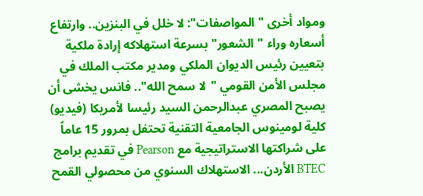ومواد أخرى "المواصفات": لا خلل في البنزين.. وارتفاع أسعاره وراء "الشعور" بسرعة استهلاكه إرادة ملكية بتعيين رئيس الديوان الملكي ومدير مكتب الملك في مجلس الأمن القومي "لا سمح الله".. فانس يخشى أن يصبح المصري عبدالرحمن السيد رئيسا لأمريكا (فيديو) كلية لومينوس الجامعية التقنية تحتفل بمرور 15 عاماً على شراكتها الاستراتيجية مع Pearson في تقديم برامج BTEC الأردن... الاستهلاك السنوي من محصولي القمح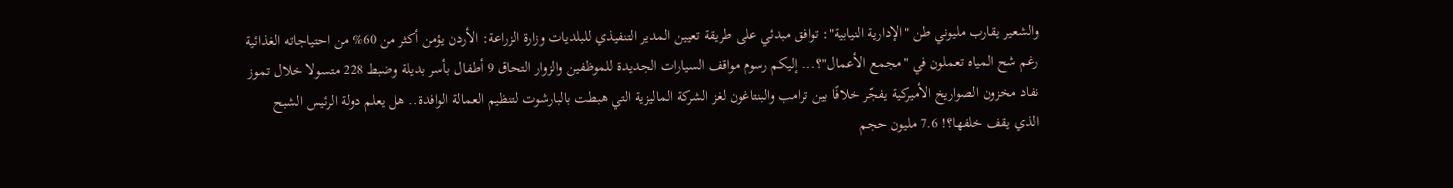والشعير يقارب مليوني طن "الإدارية النيابية": توافق مبدئي على طريقة تعيين المدير التنفيذي للبلديات وزارة الزراعة: الأردن يؤمن أكثر من 60% من احتياجاته الغذائية رغم شح المياه تعملون في "مجمع الأعمال"؟... إليكم رسوم مواقف السيارات الجديدة للموظفين والزوار التحاق 9 أطفال بأسر بديلة وضبط 228 متسولا خلال تموز نفاد مخزون الصواريخ الأميركية يفجّر خلافًا بين ترامب والبنتاغون لغز الشركة الماليزية التي هبطت بالبارشوت لتنظيم العمالة الوافدة.. هل يعلم دولة الرئيس الشبح الذي يقف خلفها؟! 7.6 مليون حجم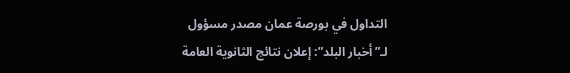التداول في بورصة عمان مصدر مسؤول لـ”أخبار البلد”: إعلان نتائج الثانوية العامة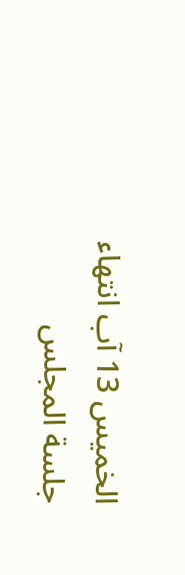الخميس 13 آب انتهاء جلسة المجلس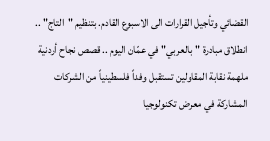القضائي وتأجيل القرارات الى الاسبوع القادم. بتنظيم "التاج" .. انطلاق مبادرة "بالعربي" في عمّان اليوم .. قصص نجاح أردنية ملهمة نقابة المقاولين تستقبل وفداً فلسطينياً من الشركات المشاركة في معرض تكنولوجيا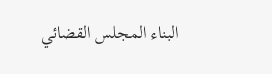البناء المجلس القضائي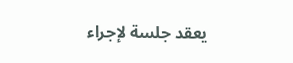يعقد جلسة لإجراء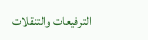الترفيعات والتنقلات